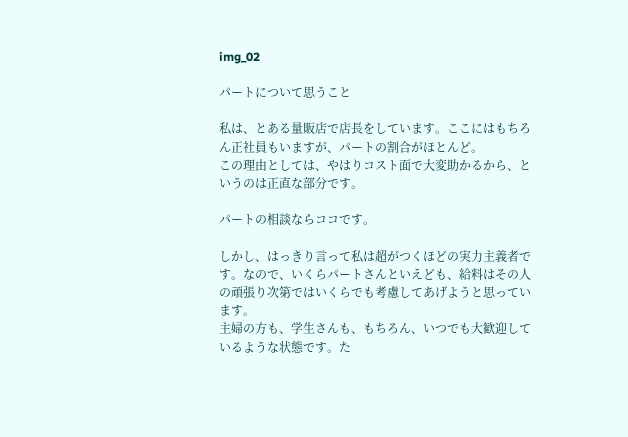img_02

パートについて思うこと

私は、とある量販店で店長をしています。ここにはもちろん正社員もいますが、パートの割合がほとんど。
この理由としては、やはりコスト面で大変助かるから、というのは正直な部分です。

パートの相談ならココです。

しかし、はっきり言って私は超がつくほどの実力主義者です。なので、いくらパートさんといえども、給料はその人の頑張り次第ではいくらでも考慮してあげようと思っています。
主婦の方も、学生さんも、もちろん、いつでも大歓迎しているような状態です。た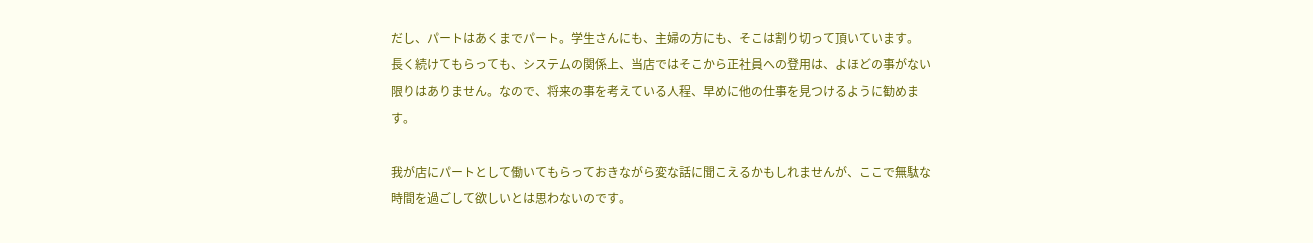だし、パートはあくまでパート。学生さんにも、主婦の方にも、そこは割り切って頂いています。
長く続けてもらっても、システムの関係上、当店ではそこから正社員への登用は、よほどの事がない限りはありません。なので、将来の事を考えている人程、早めに他の仕事を見つけるように勧めます。

我が店にパートとして働いてもらっておきながら変な話に聞こえるかもしれませんが、ここで無駄な時間を過ごして欲しいとは思わないのです。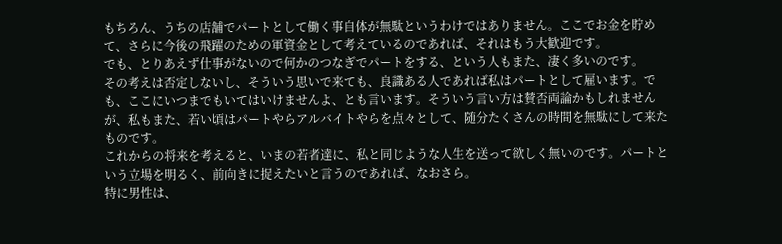もちろん、うちの店舗でパートとして働く事自体が無駄というわけではありません。ここでお金を貯めて、さらに今後の飛躍のための軍資金として考えているのであれば、それはもう大歓迎です。
でも、とりあえず仕事がないので何かのつなぎでパートをする、という人もまた、凄く多いのです。
その考えは否定しないし、そういう思いで来ても、良識ある人であれば私はパートとして雇います。でも、ここにいつまでもいてはいけませんよ、とも言います。そういう言い方は賛否両論かもしれませんが、私もまた、若い頃はパートやらアルバイトやらを点々として、随分たくさんの時間を無駄にして来たものです。
これからの将来を考えると、いまの若者達に、私と同じような人生を送って欲しく無いのです。パートという立場を明るく、前向きに捉えたいと言うのであれば、なおさら。
特に男性は、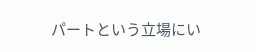パートという立場にい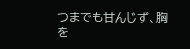つまでも甘んじず、胸を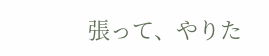張って、やりた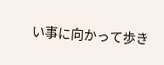い事に向かって歩き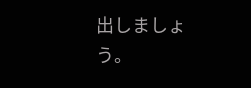出しましょう。